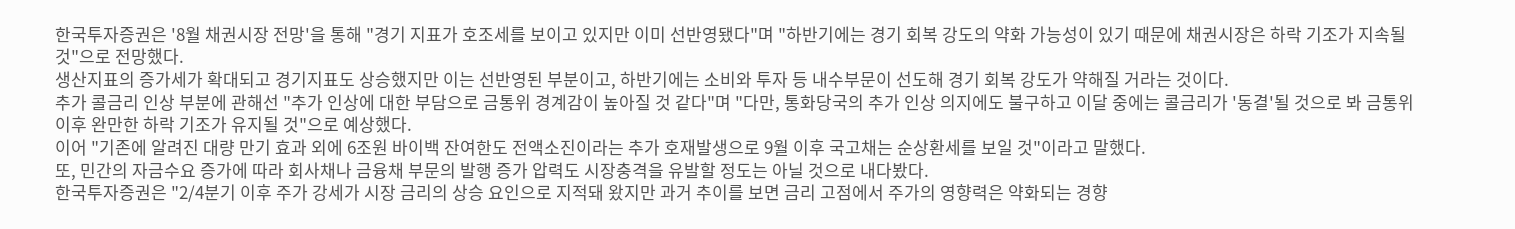한국투자증권은 '8월 채권시장 전망'을 통해 "경기 지표가 호조세를 보이고 있지만 이미 선반영됐다"며 "하반기에는 경기 회복 강도의 약화 가능성이 있기 때문에 채권시장은 하락 기조가 지속될 것"으로 전망했다.
생산지표의 증가세가 확대되고 경기지표도 상승했지만 이는 선반영된 부분이고, 하반기에는 소비와 투자 등 내수부문이 선도해 경기 회복 강도가 약해질 거라는 것이다.
추가 콜금리 인상 부분에 관해선 "추가 인상에 대한 부담으로 금통위 경계감이 높아질 것 같다"며 "다만, 통화당국의 추가 인상 의지에도 불구하고 이달 중에는 콜금리가 '동결'될 것으로 봐 금통위 이후 완만한 하락 기조가 유지될 것"으로 예상했다.
이어 "기존에 알려진 대량 만기 효과 외에 6조원 바이백 잔여한도 전액소진이라는 추가 호재발생으로 9월 이후 국고채는 순상환세를 보일 것"이라고 말했다.
또, 민간의 자금수요 증가에 따라 회사채나 금융채 부문의 발행 증가 압력도 시장충격을 유발할 정도는 아닐 것으로 내다봤다.
한국투자증권은 "2/4분기 이후 주가 강세가 시장 금리의 상승 요인으로 지적돼 왔지만 과거 추이를 보면 금리 고점에서 주가의 영향력은 약화되는 경향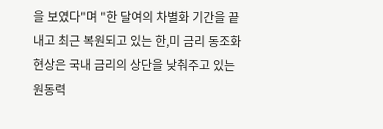을 보였다"며 "한 달여의 차별화 기간을 끝내고 최근 복원되고 있는 한,미 금리 동조화 현상은 국내 금리의 상단을 낮춰주고 있는 원동력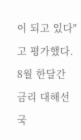이 되고 있다"고 평가했다.
8월 한달간 금리 대해선 국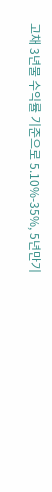고채 3년물 수익률 기준으로 5.10%-35%, 5년만기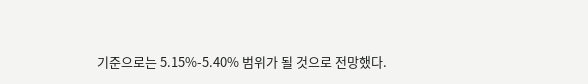기준으로는 5.15%-5.40% 범위가 될 것으로 전망했다.